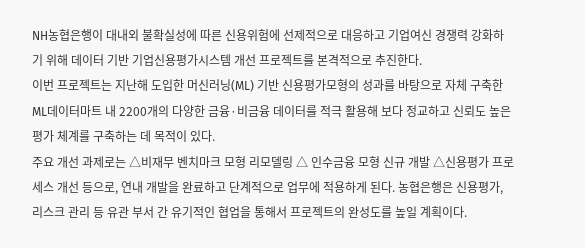NH농협은행이 대내외 불확실성에 따른 신용위험에 선제적으로 대응하고 기업여신 경쟁력 강화하기 위해 데이터 기반 기업신용평가시스템 개선 프로젝트를 본격적으로 추진한다.
이번 프로젝트는 지난해 도입한 머신러닝(ML) 기반 신용평가모형의 성과를 바탕으로 자체 구축한 ML데이터마트 내 2200개의 다양한 금융·비금융 데이터를 적극 활용해 보다 정교하고 신뢰도 높은 평가 체계를 구축하는 데 목적이 있다.
주요 개선 과제로는 △비재무 벤치마크 모형 리모델링 △ 인수금융 모형 신규 개발 △신용평가 프로세스 개선 등으로, 연내 개발을 완료하고 단계적으로 업무에 적용하게 된다. 농협은행은 신용평가, 리스크 관리 등 유관 부서 간 유기적인 협업을 통해서 프로젝트의 완성도를 높일 계획이다.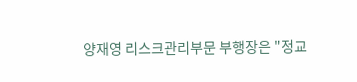양재영 리스크관리부문 부행장은 "정교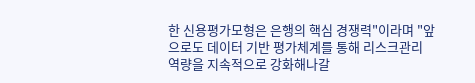한 신용평가모형은 은행의 핵심 경쟁력"이라며 "앞으로도 데이터 기반 평가체계를 통해 리스크관리 역량을 지속적으로 강화해나갈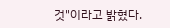것"이라고 밝혔다.